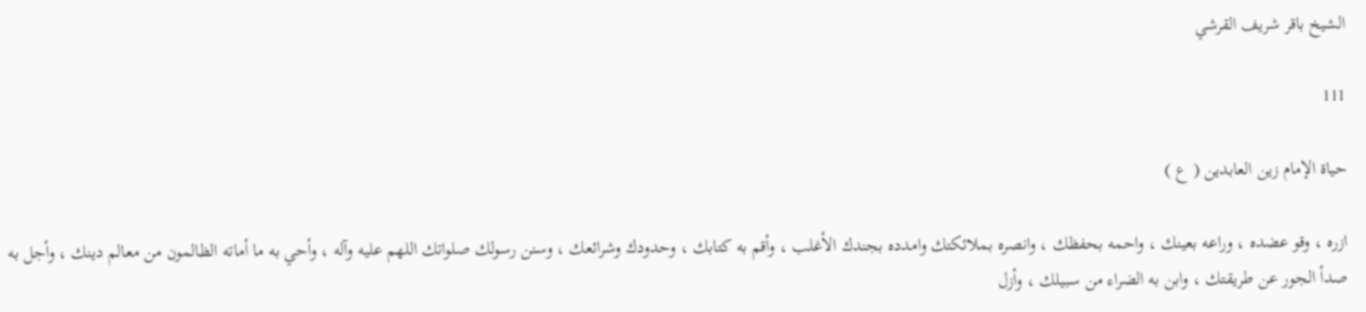الشيخ باقر شريف القرشي

111

حياة الإمام زين العابدين ( ع )

ازره ، وقو عضده ، وراعه بعينك ، واحمه بحفظك ، وانصره بملائكتك وامدده بجندك الأغلب ، وأقم به كتابك ، وحدودك وشرائعك ، وسنن رسولك صلواتك اللهم عليه وآله ، وأحي به ما أماته الظالمون من معالم دينك ، وأجل به صدأ الجور عن طريقتك ، وابن به الضراء من سبيلك ، وأزل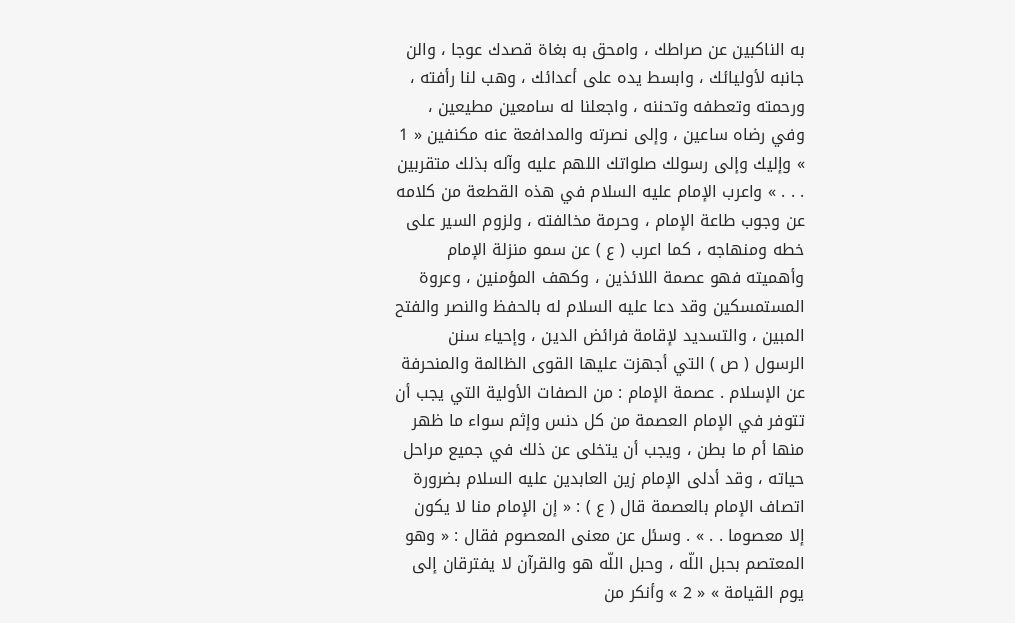به الناكبين عن صراطك ، وامحق به بغاة قصدك عوجا ، والن جانبه لأوليائك ، وابسط يده على أعدائك ، وهب لنا رأفته ، ورحمته وتعطفه وتحننه ، واجعلنا له سامعين مطيعين ، وفي رضاه ساعين ، وإلى نصرته والمدافعة عنه مكنفين « 1 » وإليك وإلى رسولك صلواتك اللهم عليه وآله بذلك متقربين . . . » واعرب الإمام عليه السلام في هذه القطعة من كلامه عن وجوب طاعة الإمام ، وحرمة مخالفته ، ولزوم السير على خطه ومنهاجه ، كما اعرب ( ع ) عن سمو منزلة الإمام وأهميته فهو عصمة اللائذين ، وكهف المؤمنين ، وعروة المستمسكين وقد دعا عليه السلام له بالحفظ والنصر والفتح المبين ، والتسديد لإقامة فرائض الدين ، وإحياء سنن الرسول ( ص ) التي أجهزت عليها القوى الظالمة والمنحرفة عن الإسلام . عصمة الإمام : من الصفات الأولية التي يجب أن تتوفر في الإمام العصمة من كل دنس وإثم سواء ما ظهر منها أم ما بطن ، ويجب أن يتخلى عن ذلك في جميع مراحل حياته ، وقد أدلى الإمام زين العابدين عليه السلام بضرورة اتصاف الإمام بالعصمة قال ( ع ) : « إن الإمام منا لا يكون إلا معصوما . . » . وسئل عن معنى المعصوم فقال : « وهو المعتصم بحبل اللّه ، وحبل اللّه هو والقرآن لا يفترقان إلى يوم القيامة » « 2 » وأنكر من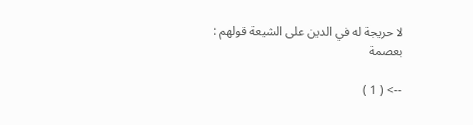لا حريجة له في الدين على الشيعة قولهم : بعصمة

--> ( 1 )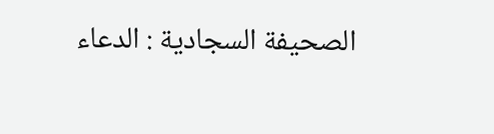الصحيفة السجادية : الدعاء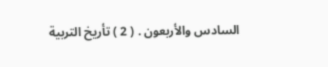السادس والأربعون . ( 2 ) تأريخ التربية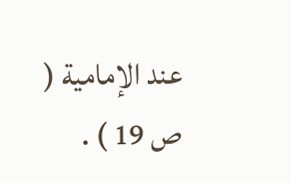عند الإمامية ( ص 19 ) .